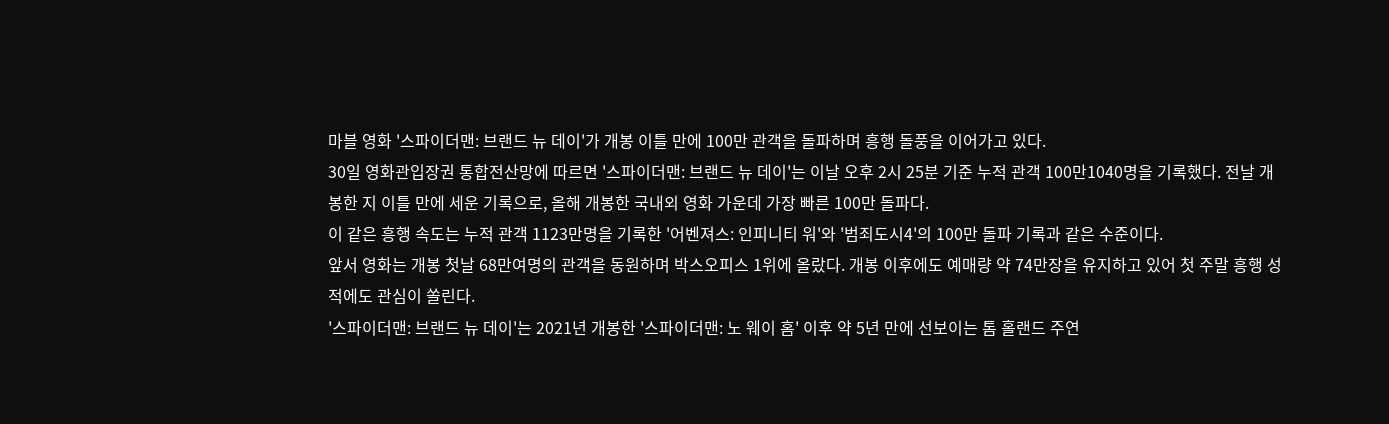마블 영화 '스파이더맨: 브랜드 뉴 데이'가 개봉 이틀 만에 100만 관객을 돌파하며 흥행 돌풍을 이어가고 있다.
30일 영화관입장권 통합전산망에 따르면 '스파이더맨: 브랜드 뉴 데이'는 이날 오후 2시 25분 기준 누적 관객 100만1040명을 기록했다. 전날 개봉한 지 이틀 만에 세운 기록으로, 올해 개봉한 국내외 영화 가운데 가장 빠른 100만 돌파다.
이 같은 흥행 속도는 누적 관객 1123만명을 기록한 '어벤져스: 인피니티 워'와 '범죄도시4'의 100만 돌파 기록과 같은 수준이다.
앞서 영화는 개봉 첫날 68만여명의 관객을 동원하며 박스오피스 1위에 올랐다. 개봉 이후에도 예매량 약 74만장을 유지하고 있어 첫 주말 흥행 성적에도 관심이 쏠린다.
'스파이더맨: 브랜드 뉴 데이'는 2021년 개봉한 '스파이더맨: 노 웨이 홈' 이후 약 5년 만에 선보이는 톰 홀랜드 주연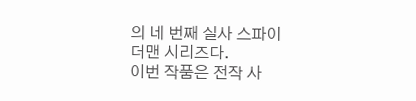의 네 번째 실사 스파이더맨 시리즈다.
이번 작품은 전작 사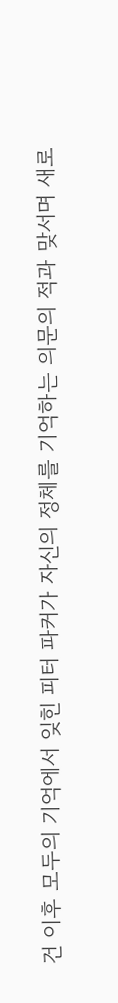건 이후 모두의 기억에서 잊힌 피터 파커가 자신의 정체를 기억하는 의문의 적과 맞서며 새로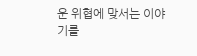운 위협에 맞서는 이야기를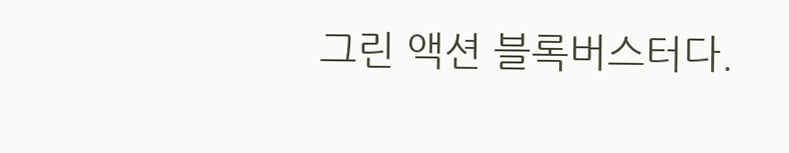그린 액션 블록버스터다.